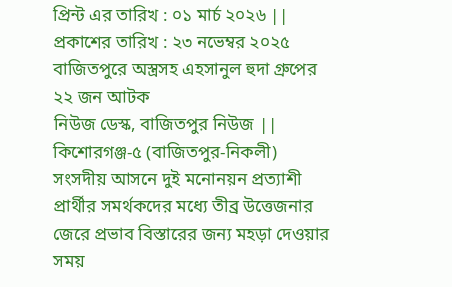প্রিন্ট এর তারিখ : ০১ মার্চ ২০২৬ ||
প্রকাশের তারিখ : ২৩ নভেম্বর ২০২৫
বাজিতপুরে অস্ত্রসহ এহসানুল হুদা গ্রুপের ২২ জন আটক
নিউজ ডেস্ক, বাজিতপুর নিউজ ||
কিশোরগঞ্জ-৫ (বাজিতপুর-নিকলী) সংসদীয় আসনে দুই মনোনয়ন প্রত্যাশী প্রার্থীর সমর্থকদের মধ্যে তীব্র উত্তেজনার জেরে প্রভাব বিস্তারের জন্য মহড়া দেওয়ার সময়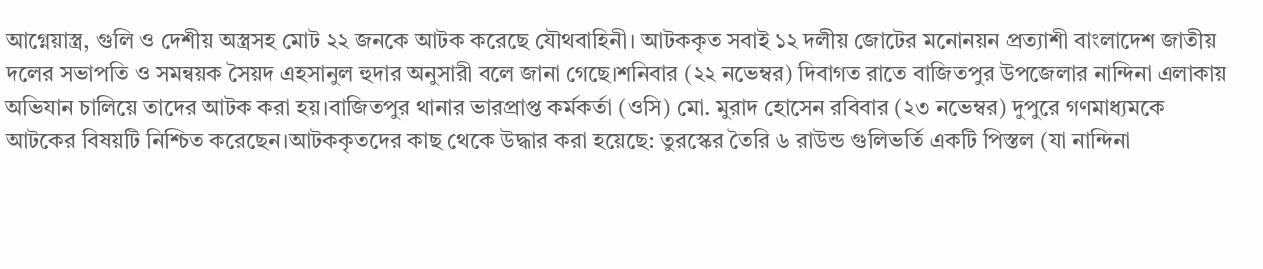আগ্নেয়াস্ত্র, গুলি ও দেশীয় অস্ত্রসহ মোট ২২ জনকে আটক করেছে যৌথবাহিনী। আটককৃত সবাই ১২ দলীয় জোটের মনোনয়ন প্রত্যাশী বাংলাদেশ জাতীয় দলের সভাপতি ও সমন্বয়ক সৈয়দ এহসানুল হুদার অনুসারী বলে জানা গেছে।শনিবার (২২ নভেম্বর) দিবাগত রাতে বাজিতপুর উপজেলার নান্দিনা এলাকায় অভিযান চালিয়ে তাদের আটক করা হয়।বাজিতপুর থানার ভারপ্রাপ্ত কর্মকর্তা (ওসি) মো. মুরাদ হোসেন রবিবার (২৩ নভেম্বর) দুপুরে গণমাধ্যমকে আটকের বিষয়টি নিশ্চিত করেছেন।আটককৃতদের কাছ থেকে উদ্ধার করা হয়েছে: তুরস্কের তৈরি ৬ রাউন্ড গুলিভর্তি একটি পিস্তল (যা নান্দিনা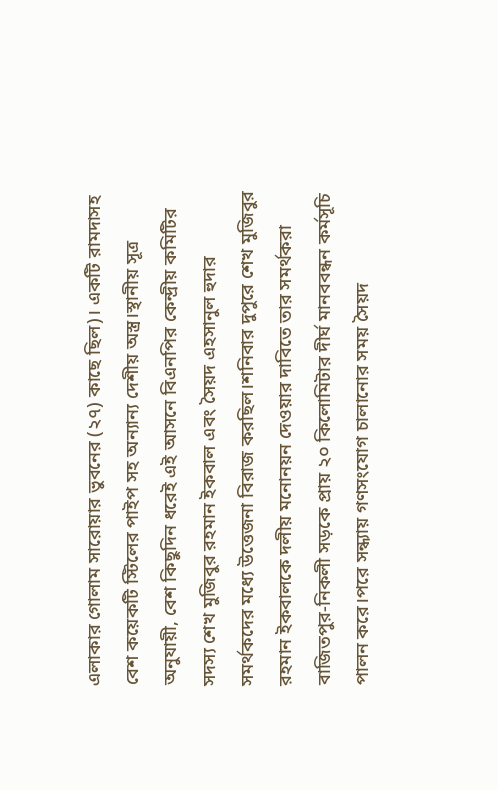এলাকার গোলাম সারোয়ার ভুবনের (২৭) কাছে ছিল)। একটি রামদাসহ বেশ কয়েকটি স্টিলের পাইপ সহ অন্যান্য দেশীয় অস্ত্র।স্থানীয় সূত্র অনুযায়ী, বেশ কিছুদিন ধরেই এই আসনে বিএনপির কেন্দ্রীয় কমিটির সদস্য শেখ মুজিবুর রহমান ইকবাল এবং সৈয়দ এহসানুল হুদার সমর্থকদের মধ্যে উত্তেজনা বিরাজ করছিল।শনিবার দুপুরে শেখ মুজিবুর রহমান ইকবালকে দলীয় মনোনয়ন দেওয়ার দাবিতে তার সমর্থকরা বাজিতপুর-নিকলী সড়কে প্রায় ২০ কিলোমিটার দীর্ঘ মানববন্ধন কর্মসূচি পালন করে।পরে সন্ধ্যায় গণসংযোগ চালানোর সময় সৈয়দ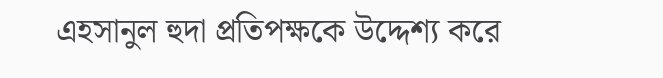এহসানুল হুদা প্রতিপক্ষকে উদ্দেশ্য করে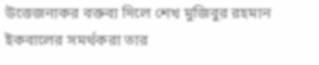উত্তেজনাকর বক্তব্য দিলে শেখ মুজিবুর রহমান ইকবালের সমর্থকরা তার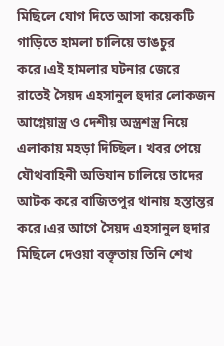মিছিলে যোগ দিতে আসা কয়েকটি গাড়িতে হামলা চালিয়ে ভাঙচুর করে।এই হামলার ঘটনার জেরে রাতেই সৈয়দ এহসানুল হুদার লোকজন আগ্নেয়াস্ত্র ও দেশীয় অস্ত্রশস্ত্র নিয়ে এলাকায় মহড়া দিচ্ছিল। খবর পেয়ে যৌথবাহিনী অভিযান চালিয়ে তাদের আটক করে বাজিতপুর থানায় হস্তান্তর করে।এর আগে সৈয়দ এহসানুল হুদার মিছিলে দেওয়া বক্তৃতায় তিনি শেখ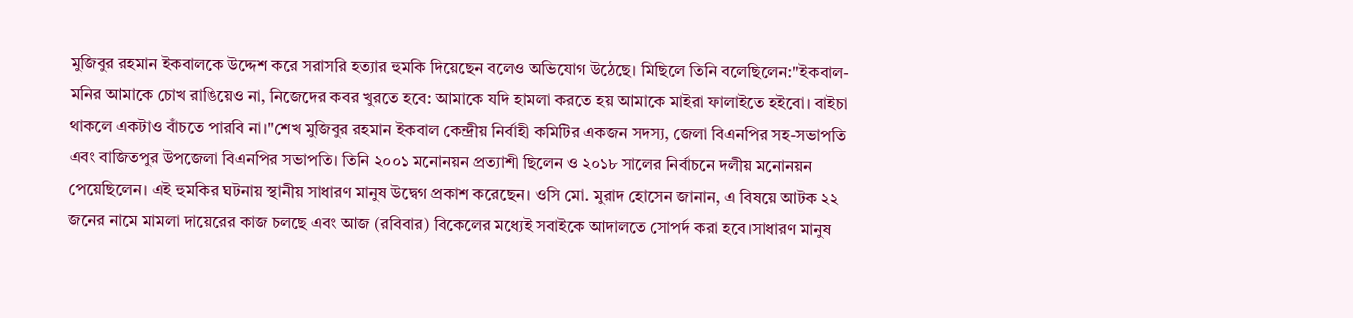মুজিবুর রহমান ইকবালকে উদ্দেশ করে সরাসরি হত্যার হুমকি দিয়েছেন বলেও অভিযোগ উঠেছে। মিছিলে তিনি বলেছিলেন:"ইকবাল-মনির আমাকে চোখ রাঙিয়েও না, নিজেদের কবর খুরতে হবে: আমাকে যদি হামলা করতে হয় আমাকে মাইরা ফালাইতে হইবো। বাইচা থাকলে একটাও বাঁচতে পারবি না।"শেখ মুজিবুর রহমান ইকবাল কেন্দ্রীয় নির্বাহী কমিটির একজন সদস্য, জেলা বিএনপির সহ-সভাপতি এবং বাজিতপুর উপজেলা বিএনপির সভাপতি। তিনি ২০০১ মনোনয়ন প্রত্যাশী ছিলেন ও ২০১৮ সালের নির্বাচনে দলীয় মনোনয়ন পেয়েছিলেন। এই হুমকির ঘটনায় স্থানীয় সাধারণ মানুষ উদ্বেগ প্রকাশ করেছেন। ওসি মো. মুরাদ হোসেন জানান, এ বিষয়ে আটক ২২ জনের নামে মামলা দায়েরের কাজ চলছে এবং আজ (রবিবার) বিকেলের মধ্যেই সবাইকে আদালতে সোপর্দ করা হবে।সাধারণ মানুষ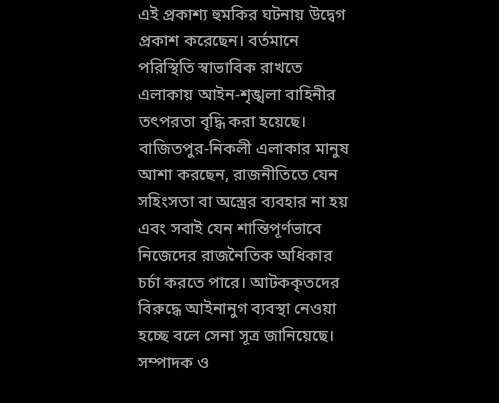এই প্রকাশ্য হুমকির ঘটনায় উদ্বেগ প্রকাশ করেছেন। বর্তমানে পরিস্থিতি স্বাভাবিক রাখতে এলাকায় আইন-শৃঙ্খলা বাহিনীর তৎপরতা বৃদ্ধি করা হয়েছে। বাজিতপুর-নিকলী এলাকার মানুষ আশা করছেন, রাজনীতিতে যেন সহিংসতা বা অস্ত্রের ব্যবহার না হয় এবং সবাই যেন শান্তিপূর্ণভাবে নিজেদের রাজনৈতিক অধিকার চর্চা করতে পারে। আটককৃতদের বিরুদ্ধে আইনানুগ ব্যবস্থা নেওয়া হচ্ছে বলে সেনা সূত্র জানিয়েছে।
সম্পাদক ও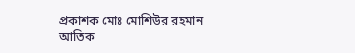প্রকাশক মোঃ মোশিউর রহমান আতিক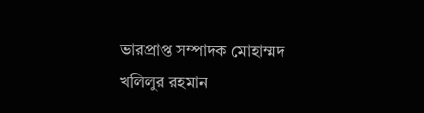ভারপ্রাপ্ত সম্পাদক মোহাম্মদ খলিলুর রহমান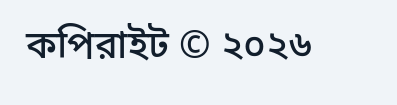কপিরাইট © ২০২৬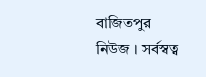বাজিতপুর নিউজ । সর্বস্বত্ব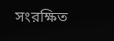সংরক্ষিত